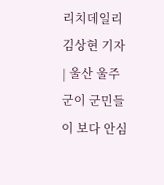리치데일리 김상현 기자 | 울산 울주군이 군민들이 보다 안심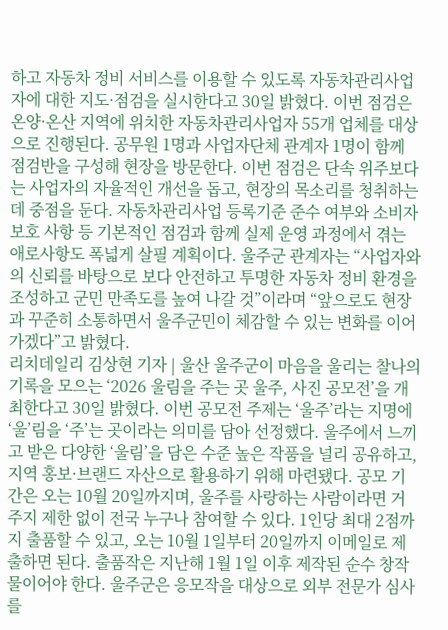하고 자동차 정비 서비스를 이용할 수 있도록 자동차관리사업자에 대한 지도·점검을 실시한다고 30일 밝혔다. 이번 점검은 온양·온산 지역에 위치한 자동차관리사업자 55개 업체를 대상으로 진행된다. 공무원 1명과 사업자단체 관계자 1명이 함께 점검반을 구성해 현장을 방문한다. 이번 점검은 단속 위주보다는 사업자의 자율적인 개선을 돕고, 현장의 목소리를 청취하는 데 중점을 둔다. 자동차관리사업 등록기준 준수 여부와 소비자 보호 사항 등 기본적인 점검과 함께 실제 운영 과정에서 겪는 애로사항도 폭넓게 살필 계획이다. 울주군 관계자는 “사업자와의 신뢰를 바탕으로 보다 안전하고 투명한 자동차 정비 환경을 조성하고 군민 만족도를 높여 나갈 것”이라며 “앞으로도 현장과 꾸준히 소통하면서 울주군민이 체감할 수 있는 변화를 이어가겠다”고 밝혔다.
리치데일리 김상현 기자 | 울산 울주군이 마음을 울리는 찰나의 기록을 모으는 ‘2026 울림을 주는 곳 울주, 사진 공모전’을 개최한다고 30일 밝혔다. 이번 공모전 주제는 ‘울주’라는 지명에 ‘울’림을 ‘주’는 곳이라는 의미를 담아 선정했다. 울주에서 느끼고 받은 다양한 ‘울림’을 담은 수준 높은 작품을 널리 공유하고, 지역 홍보·브랜드 자산으로 활용하기 위해 마련됐다. 공모 기간은 오는 10월 20일까지며, 울주를 사랑하는 사람이라면 거주지 제한 없이 전국 누구나 참여할 수 있다. 1인당 최대 2점까지 출품할 수 있고, 오는 10월 1일부터 20일까지 이메일로 제출하면 된다. 출품작은 지난해 1월 1일 이후 제작된 순수 창작물이어야 한다. 울주군은 응모작을 대상으로 외부 전문가 심사를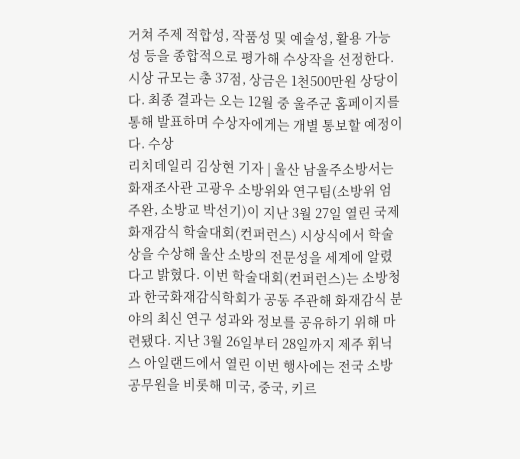거쳐 주제 적합성, 작품성 및 예술성, 활용 가능성 등을 종합적으로 평가해 수상작을 선정한다. 시상 규모는 총 37점, 상금은 1천500만원 상당이다. 최종 결과는 오는 12월 중 울주군 홈페이지를 통해 발표하며 수상자에게는 개별 통보할 예정이다. 수상
리치데일리 김상현 기자 | 울산 남울주소방서는 화재조사관 고광우 소방위와 연구팀(소방위 엄주완, 소방교 박선기)이 지난 3월 27일 열린 국제 화재감식 학술대회(컨퍼런스) 시상식에서 학술상을 수상해 울산 소방의 전문성을 세계에 알렸다고 밝혔다. 이번 학술대회(컨퍼런스)는 소방청과 한국화재감식학회가 공동 주관해 화재감식 분야의 최신 연구 성과와 정보를 공유하기 위해 마련됐다. 지난 3월 26일부터 28일까지 제주 휘닉스 아일랜드에서 열린 이번 행사에는 전국 소방공무원을 비롯해 미국, 중국, 키르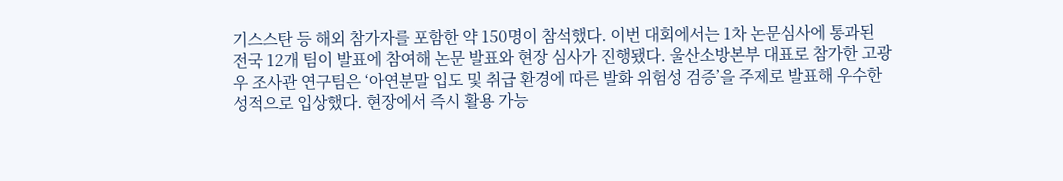기스스탄 등 해외 참가자를 포함한 약 150명이 참석했다. 이번 대회에서는 1차 논문심사에 통과된 전국 12개 팀이 발표에 참여해 논문 발표와 현장 심사가 진행됐다. 울산소방본부 대표로 참가한 고광우 조사관 연구팀은 ‘아연분말 입도 및 취급 환경에 따른 발화 위험성 검증’을 주제로 발표해 우수한 성적으로 입상했다. 현장에서 즉시 활용 가능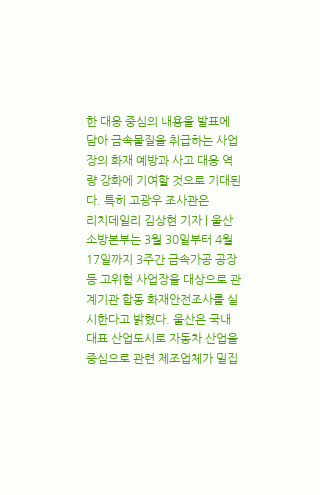한 대응 중심의 내용을 발표에 담아 금속물질을 취급하는 사업장의 화재 예방과 사고 대응 역량 강화에 기여할 것으로 기대된다. 특히 고광우 조사관은
리치데일리 김상현 기자 | 울산소방본부는 3월 30일부터 4월 17일까지 3주간 금속가공 공장 등 고위험 사업장을 대상으로 관계기관 합동 화재안전조사를 실시한다고 밝혔다. 울산은 국내 대표 산업도시로 자동차 산업을 중심으로 관련 제조업체가 밀집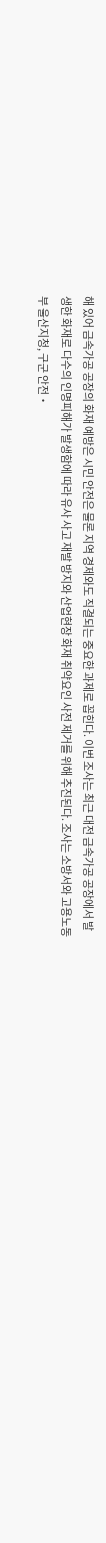해 있어 금속가공 공장의 화재 예방은 시민 안전은 물론 지역 경제와도 직결되는 중요한 과제로 꼽힌다. 이번 조사는 최근 대전 금속가공 공장에서 발생한 화재로 다수의 인명피해가 발생함에 따라 유사 사고 재발 방지와 산업현장 화재 취약요인 사전 제거를 위해 추진된다. 조사는 소방서와 고용노동부 울산지청, 구군 안전‧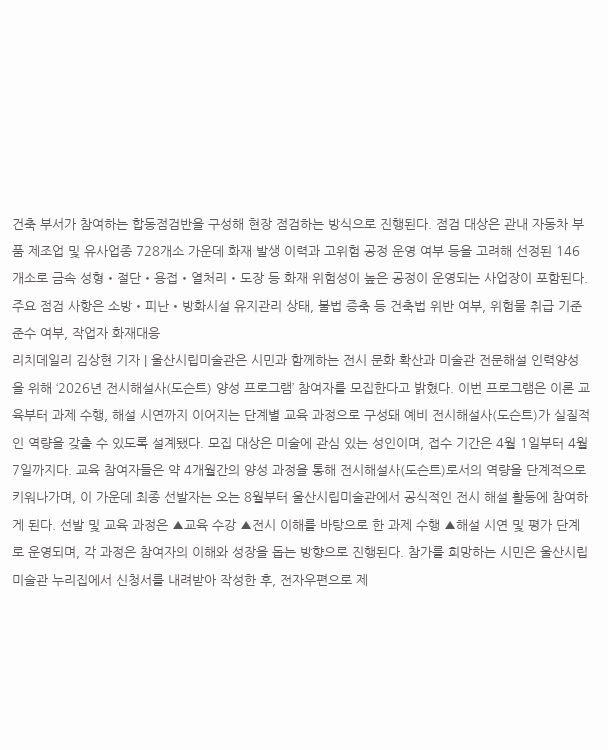건축 부서가 참여하는 합동점검반을 구성해 현장 점검하는 방식으로 진행된다. 점검 대상은 관내 자동차 부품 제조업 및 유사업종 728개소 가운데 화재 발생 이력과 고위험 공정 운영 여부 등을 고려해 선정된 146개소로 금속 성형‧절단‧용접‧열처리‧도장 등 화재 위험성이 높은 공정이 운영되는 사업장이 포함된다. 주요 점검 사항은 소방‧피난‧방화시설 유지관리 상태, 불법 증축 등 건축법 위반 여부, 위험물 취급 기준 준수 여부, 작업자 화재대응
리치데일리 김상현 기자 | 울산시립미술관은 시민과 함께하는 전시 문화 확산과 미술관 전문해설 인력양성을 위해 ‘2026년 전시해설사(도슨트) 양성 프로그램’ 참여자를 모집한다고 밝혔다. 이번 프로그램은 이론 교육부터 과제 수행, 해설 시연까지 이어지는 단계별 교육 과정으로 구성돼 예비 전시해설사(도슨트)가 실질적인 역량을 갖출 수 있도록 설계됐다. 모집 대상은 미술에 관심 있는 성인이며, 접수 기간은 4월 1일부터 4월 7일까지다. 교육 참여자들은 약 4개월간의 양성 과정을 통해 전시해설사(도슨트)로서의 역량을 단계적으로 키워나가며, 이 가운데 최종 선발자는 오는 8월부터 울산시립미술관에서 공식적인 전시 해설 활동에 참여하게 된다. 선발 및 교육 과정은 ▲교육 수강 ▲전시 이해를 바탕으로 한 과제 수행 ▲해설 시연 및 평가 단계로 운영되며, 각 과정은 참여자의 이해와 성장을 돕는 방향으로 진행된다. 참가를 희망하는 시민은 울산시립미술관 누리집에서 신청서를 내려받아 작성한 후, 전자우편으로 제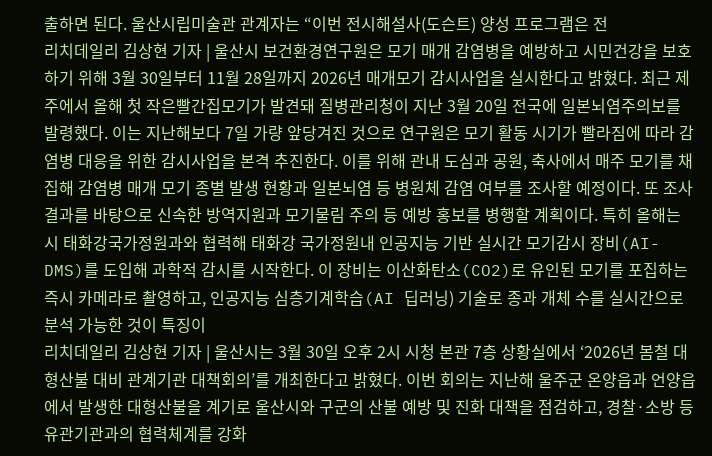출하면 된다. 울산시립미술관 관계자는 “이번 전시해설사(도슨트) 양성 프로그램은 전
리치데일리 김상현 기자 | 울산시 보건환경연구원은 모기 매개 감염병을 예방하고 시민건강을 보호하기 위해 3월 30일부터 11월 28일까지 2026년 매개모기 감시사업을 실시한다고 밝혔다. 최근 제주에서 올해 첫 작은빨간집모기가 발견돼 질병관리청이 지난 3월 20일 전국에 일본뇌염주의보를 발령했다. 이는 지난해보다 7일 가량 앞당겨진 것으로 연구원은 모기 활동 시기가 빨라짐에 따라 감염병 대응을 위한 감시사업을 본격 추진한다. 이를 위해 관내 도심과 공원, 축사에서 매주 모기를 채집해 감염병 매개 모기 종별 발생 현황과 일본뇌염 등 병원체 감염 여부를 조사할 예정이다. 또 조사 결과를 바탕으로 신속한 방역지원과 모기물림 주의 등 예방 홍보를 병행할 계획이다. 특히 올해는 시 태화강국가정원과와 협력해 태화강 국가정원내 인공지능 기반 실시간 모기감시 장비(AI-DMS)를 도입해 과학적 감시를 시작한다. 이 장비는 이산화탄소(CO2)로 유인된 모기를 포집하는 즉시 카메라로 촬영하고, 인공지능 심층기계학습(AI 딥러닝) 기술로 종과 개체 수를 실시간으로 분석 가능한 것이 특징이
리치데일리 김상현 기자 | 울산시는 3월 30일 오후 2시 시청 본관 7층 상황실에서 ‘2026년 봄철 대형산불 대비 관계기관 대책회의’를 개최한다고 밝혔다. 이번 회의는 지난해 울주군 온양읍과 언양읍에서 발생한 대형산불을 계기로 울산시와 구군의 산불 예방 및 진화 대책을 점검하고, 경찰·소방 등 유관기관과의 협력체계를 강화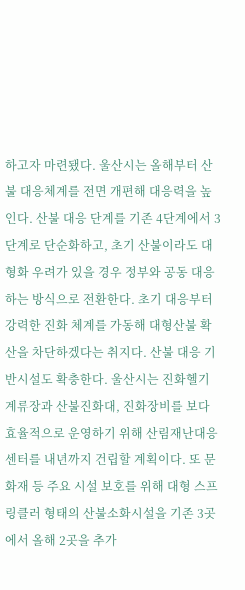하고자 마련됐다. 울산시는 올해부터 산불 대응체계를 전면 개편해 대응력을 높인다. 산불 대응 단계를 기존 4단계에서 3단계로 단순화하고, 초기 산불이라도 대형화 우려가 있을 경우 정부와 공동 대응하는 방식으로 전환한다. 초기 대응부터 강력한 진화 체계를 가동해 대형산불 확산을 차단하겠다는 취지다. 산불 대응 기반시설도 확충한다. 울산시는 진화헬기 계류장과 산불진화대, 진화장비를 보다 효율적으로 운영하기 위해 산림재난대응센터를 내년까지 건립할 계획이다. 또 문화재 등 주요 시설 보호를 위해 대형 스프링클러 형태의 산불소화시설을 기존 3곳에서 올해 2곳을 추가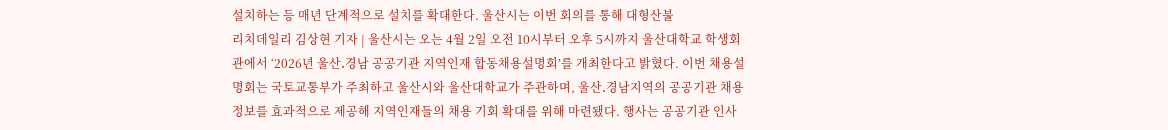설치하는 등 매년 단계적으로 설치를 확대한다. 울산시는 이번 회의를 통해 대형산불
리치데일리 김상현 기자 | 울산시는 오는 4월 2일 오전 10시부터 오후 5시까지 울산대학교 학생회관에서 ‘2026년 울산․경남 공공기관 지역인재 합동채용설명회’를 개최한다고 밝혔다. 이번 채용설명회는 국토교통부가 주최하고 울산시와 울산대학교가 주관하며, 울산․경남지역의 공공기관 채용정보를 효과적으로 제공해 지역인재들의 채용 기회 확대를 위해 마련됐다. 행사는 공공기관 인사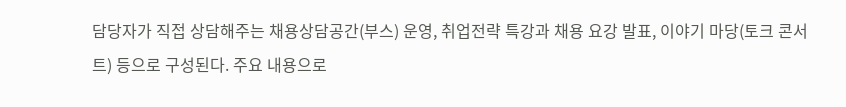담당자가 직접 상담해주는 채용상담공간(부스) 운영, 취업전략 특강과 채용 요강 발표, 이야기 마당(토크 콘서트) 등으로 구성된다. 주요 내용으로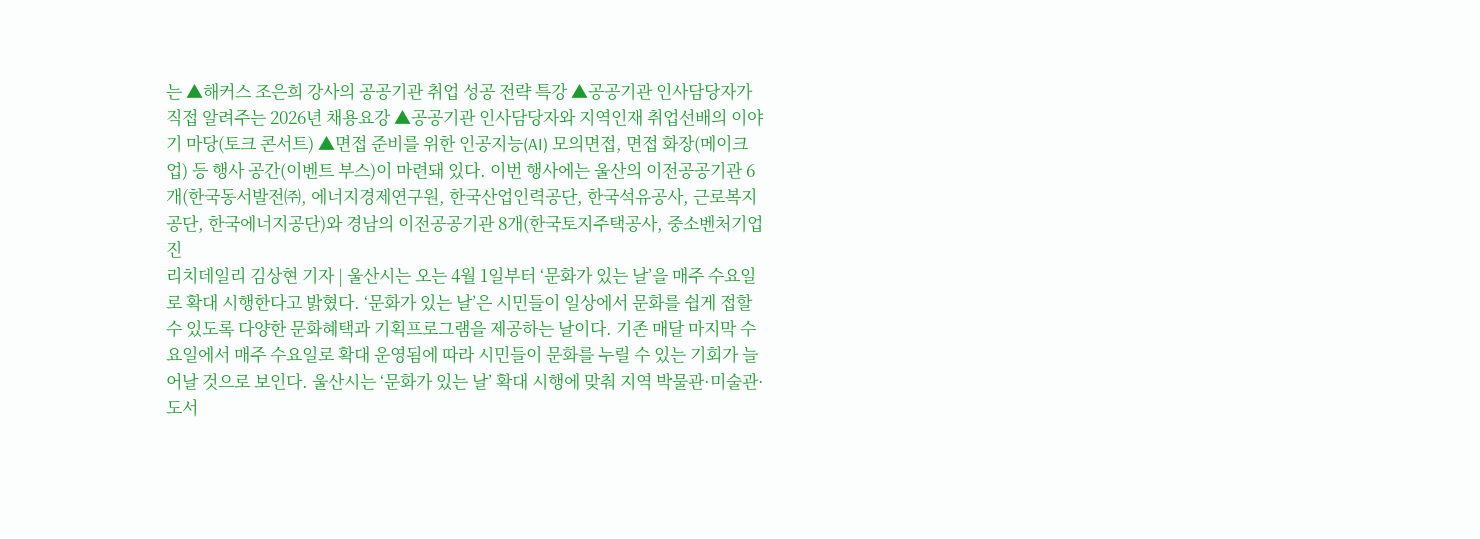는 ▲해커스 조은희 강사의 공공기관 취업 성공 전략 특강 ▲공공기관 인사담당자가 직접 알려주는 2026년 채용요강 ▲공공기관 인사담당자와 지역인재 취업선배의 이야기 마당(토크 콘서트) ▲면접 준비를 위한 인공지능(AI) 모의면접, 면접 화장(메이크업) 등 행사 공간(이벤트 부스)이 마련돼 있다. 이번 행사에는 울산의 이전공공기관 6개(한국동서발전㈜, 에너지경제연구원, 한국산업인력공단, 한국석유공사, 근로복지공단, 한국에너지공단)와 경남의 이전공공기관 8개(한국토지주택공사, 중소벤처기업진
리치데일리 김상현 기자 | 울산시는 오는 4월 1일부터 ‘문화가 있는 날’을 매주 수요일로 확대 시행한다고 밝혔다. ‘문화가 있는 날’은 시민들이 일상에서 문화를 쉽게 접할 수 있도록 다양한 문화혜택과 기획프로그램을 제공하는 날이다. 기존 매달 마지막 수요일에서 매주 수요일로 확대 운영됨에 따라 시민들이 문화를 누릴 수 있는 기회가 늘어날 것으로 보인다. 울산시는 ‘문화가 있는 날’ 확대 시행에 맞춰 지역 박물관·미술관·도서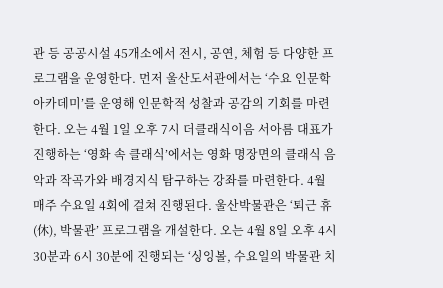관 등 공공시설 45개소에서 전시, 공연, 체험 등 다양한 프로그램을 운영한다. 먼저 울산도서관에서는 ‘수요 인문학 아카데미’를 운영해 인문학적 성찰과 공감의 기회를 마련한다. 오는 4월 1일 오후 7시 더클래식이음 서아름 대표가 진행하는 ‘영화 속 클래식’에서는 영화 명장면의 클래식 음악과 작곡가와 배경지식 탐구하는 강좌를 마련한다. 4월 매주 수요일 4회에 걸쳐 진행된다. 울산박물관은 ‘퇴근 휴(休), 박물관’ 프로그램을 개설한다. 오는 4월 8일 오후 4시 30분과 6시 30분에 진행되는 ‘싱잉볼, 수요일의 박물관 치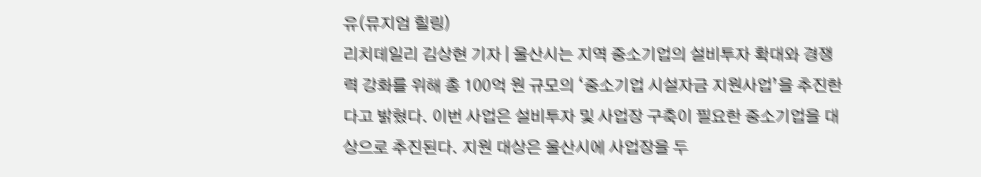유(뮤지엄 힐링)
리치데일리 김상현 기자 | 울산시는 지역 중소기업의 설비투자 확대와 경쟁력 강화를 위해 총 100억 원 규모의 ‘중소기업 시설자금 지원사업’을 추진한다고 밝혔다. 이번 사업은 설비투자 및 사업장 구축이 필요한 중소기업을 대상으로 추진된다. 지원 대상은 울산시에 사업장을 두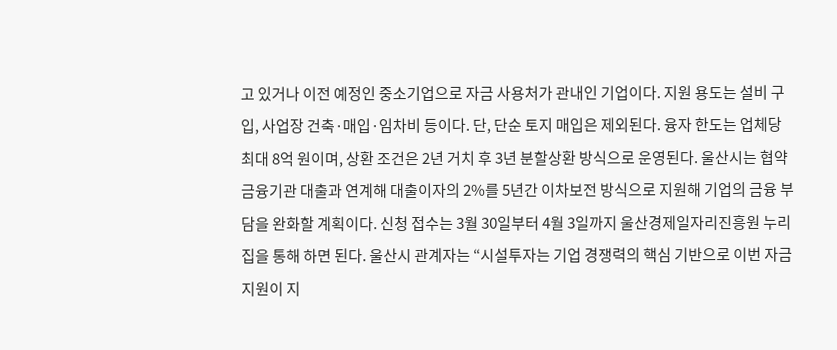고 있거나 이전 예정인 중소기업으로 자금 사용처가 관내인 기업이다. 지원 용도는 설비 구입, 사업장 건축·매입·임차비 등이다. 단, 단순 토지 매입은 제외된다. 융자 한도는 업체당 최대 8억 원이며, 상환 조건은 2년 거치 후 3년 분할상환 방식으로 운영된다. 울산시는 협약 금융기관 대출과 연계해 대출이자의 2%를 5년간 이차보전 방식으로 지원해 기업의 금융 부담을 완화할 계획이다. 신청 접수는 3월 30일부터 4월 3일까지 울산경제일자리진흥원 누리집을 통해 하면 된다. 울산시 관계자는 “시설투자는 기업 경쟁력의 핵심 기반으로 이번 자금 지원이 지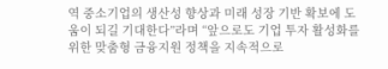역 중소기업의 생산성 향상과 미래 성장 기반 확보에 도움이 되길 기대한다”라며 “앞으로도 기업 투자 활성화를 위한 맞춤형 금융지원 정책을 지속적으로